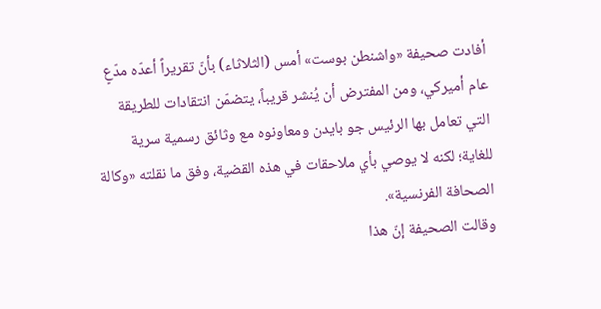أفادت صحيفة «واشنطن بوست» أمس (الثلاثاء) بأنّ تقريراً أعدّه مدّعٍ عام أميركي، ومن المفترض أن يُنشر قريباً، يتضمّن انتقادات للطريقة التي تعامل بها الرئيس جو بايدن ومعاونوه مع وثائق رسمية سرية للغاية؛ لكنه لا يوصي بأي ملاحقات في هذه القضية، وفق ما نقلته «وكالة الصحافة الفرنسية».
وقالت الصحيفة إنّ هذا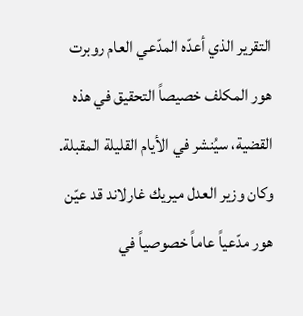التقرير الذي أعدّه المدّعي العام روبرت هور المكلف خصيصاً التحقيق في هذه القضية، سيُنشر في الأيام القليلة المقبلة.
وكان وزير العدل ميريك غارلاند قد عيّن هور مدّعياً عاماً خصوصياً في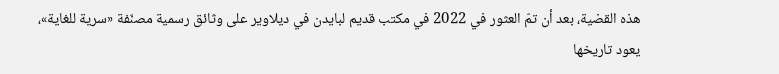هذه القضية، بعد أن تمّ العثور في 2022 في مكتب قديم لبايدن في ديلاوير على وثائق رسمية مصنّفة «سرية للغاية»، يعود تاريخها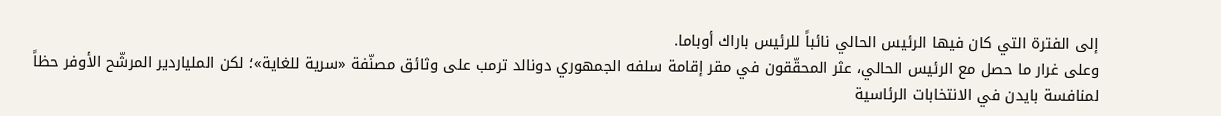إلى الفترة التي كان فيها الرئيس الحالي نائباً للرئيس باراك أوباما.
وعلى غرار ما حصل مع الرئيس الحالي، عثر المحقّقون في مقر إقامة سلفه الجمهوري دونالد ترمب على وثائق مصنّفة «سرية للغاية»؛ لكن الملياردير المرشّح الأوفر حظاً لمنافسة بايدن في الانتخابات الرئاسية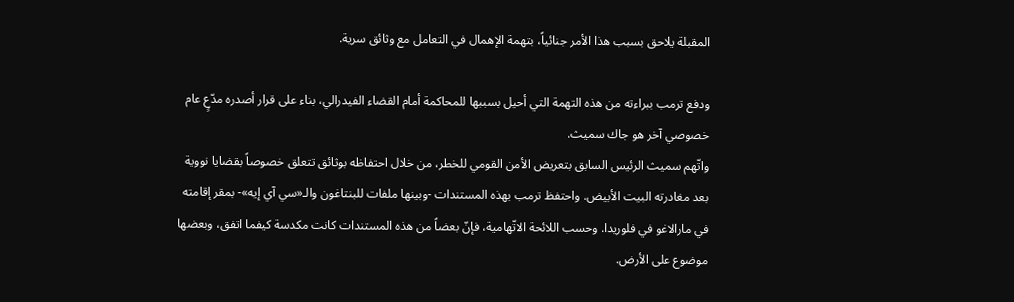المقبلة يلاحق بسبب هذا الأمر جنائياً، بتهمة الإهمال في التعامل مع وثائق سرية.

ودفع ترمب ببراءته من هذه التهمة التي أحيل بسببها للمحاكمة أمام القضاء الفيدرالي، بناء على قرار أصدره مدّعٍ عام خصوصي آخر هو جاك سميث.
واتّهم سميث الرئيس السابق بتعريض الأمن القومي للخطر، من خلال احتفاظه بوثائق تتعلق خصوصاً بقضايا نووية بعد مغادرته البيت الأبيض. واحتفظ ترمب بهذه المستندات -وبينها ملفات للبنتاغون والـ«سي آي إيه»- بمقر إقامته في مارالاغو في فلوريدا. وحسب اللائحة الاتّهامية، فإنّ بعضاً من هذه المستندات كانت مكدسة كيفما اتفق، وبعضها موضوع على الأرض.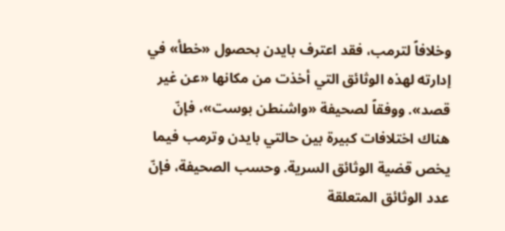وخلافاً لترمب، فقد اعترف بايدن بحصول «خطأ» في إدارته لهذه الوثائق التي أخذت من مكانها «عن غير قصد». ووفقاً لصحيفة «واشنطن بوست»، فإنّ هناك اختلافات كبيرة بين حالتي بايدن وترمب فيما يخص قضية الوثائق السرية. وحسب الصحيفة، فإنّ عدد الوثائق المتعلقة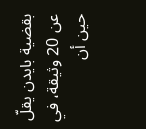بقضية بايدن يقلّ عن 20 وثيقة، في حين أن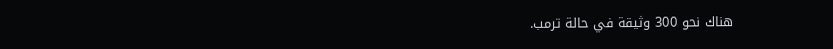هناك نحو 300 وثيقة في حالة ترمب.